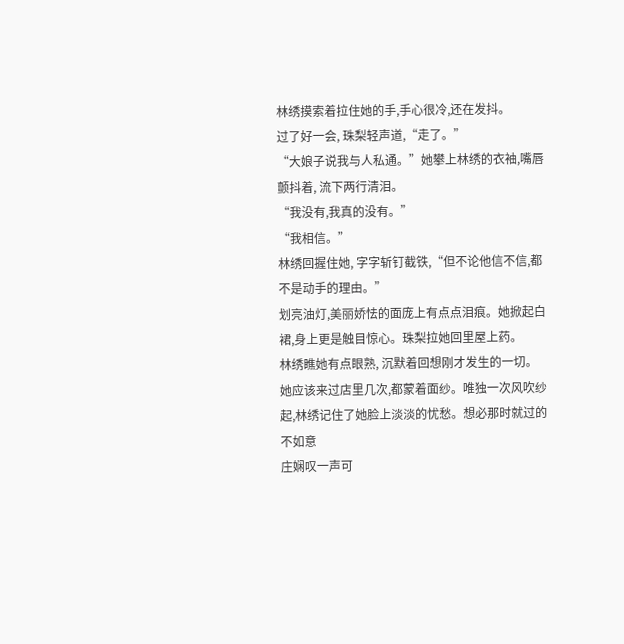林绣摸索着拉住她的手,手心很冷,还在发抖。
过了好一会, 珠梨轻声道,“走了。”
“大娘子说我与人私通。”她攀上林绣的衣袖,嘴唇颤抖着, 流下两行清泪。
“我没有,我真的没有。”
“我相信。”
林绣回握住她, 字字斩钉截铁,“但不论他信不信,都不是动手的理由。”
划亮油灯,美丽娇怯的面庞上有点点泪痕。她掀起白裙,身上更是触目惊心。珠梨拉她回里屋上药。
林绣瞧她有点眼熟, 沉默着回想刚才发生的一切。
她应该来过店里几次,都蒙着面纱。唯独一次风吹纱起,林绣记住了她脸上淡淡的忧愁。想必那时就过的不如意
庄娴叹一声可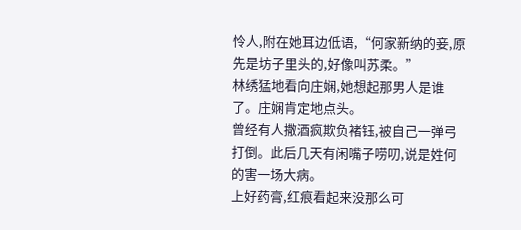怜人,附在她耳边低语,“何家新纳的妾,原先是坊子里头的,好像叫苏柔。”
林绣猛地看向庄娴,她想起那男人是谁了。庄娴肯定地点头。
曾经有人撒酒疯欺负褚钰,被自己一弹弓打倒。此后几天有闲嘴子唠叨,说是姓何的害一场大病。
上好药膏,红痕看起来没那么可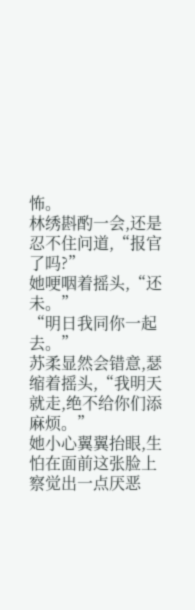怖。
林绣斟酌一会,还是忍不住问道,“报官了吗?”
她哽咽着摇头,“还未。”
“明日我同你一起去。”
苏柔显然会错意,瑟缩着摇头,“我明天就走,绝不给你们添麻烦。”
她小心翼翼抬眼,生怕在面前这张脸上察觉出一点厌恶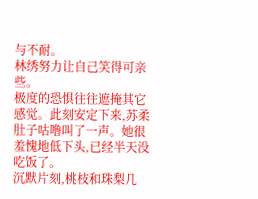与不耐。
林绣努力让自己笑得可亲些。
极度的恐惧往往遮掩其它感觉。此刻安定下来,苏柔肚子咕噜叫了一声。她很羞愧地低下头,已经半天没吃饭了。
沉默片刻,桃枝和珠梨几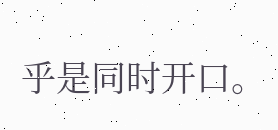乎是同时开口。